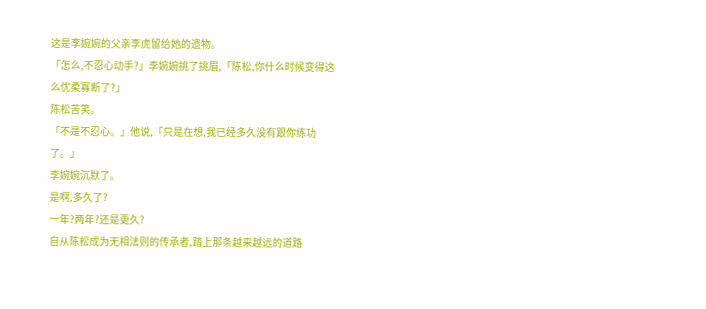这是李婉婉的父亲李虎留给她的遗物。
「怎么,不忍心动手?」李婉婉挑了挑眉,「陈松,你什么时候变得这么优柔寡断了?」
陈松苦笑。
「不是不忍心。」他说,「只是在想,我已经多久没有跟你练功了。」
李婉婉沉默了。
是啊,多久了?
一年?两年?还是更久?
自从陈松成为无相法则的传承者,踏上那条越来越远的道路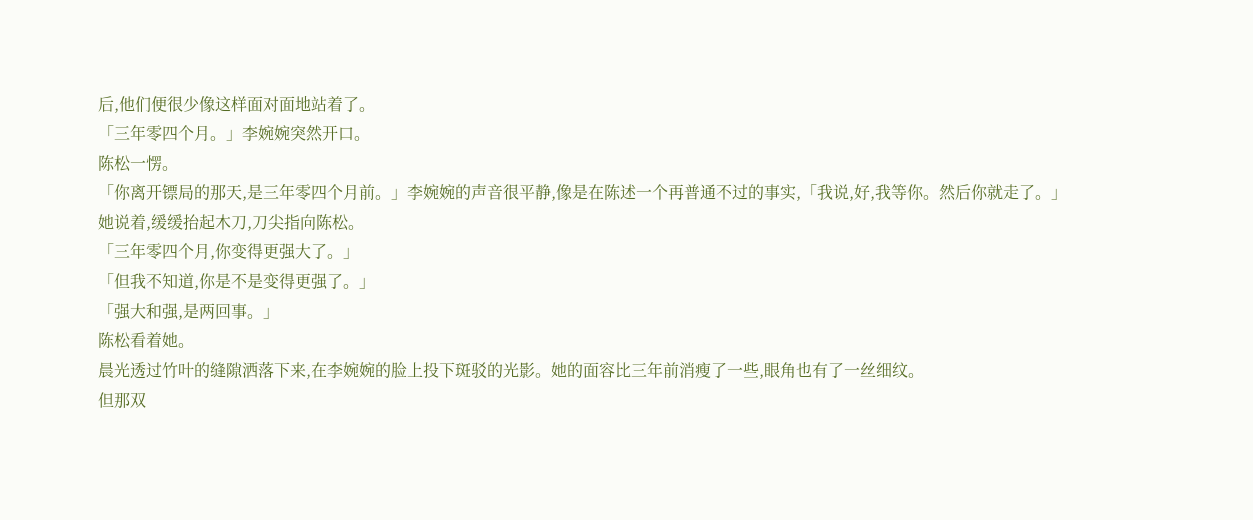后,他们便很少像这样面对面地站着了。
「三年零四个月。」李婉婉突然开口。
陈松一愣。
「你离开镖局的那天,是三年零四个月前。」李婉婉的声音很平静,像是在陈述一个再普通不过的事实,「我说,好,我等你。然后你就走了。」
她说着,缓缓抬起木刀,刀尖指向陈松。
「三年零四个月,你变得更强大了。」
「但我不知道,你是不是变得更强了。」
「强大和强,是两回事。」
陈松看着她。
晨光透过竹叶的缝隙洒落下来,在李婉婉的脸上投下斑驳的光影。她的面容比三年前消瘦了一些,眼角也有了一丝细纹。
但那双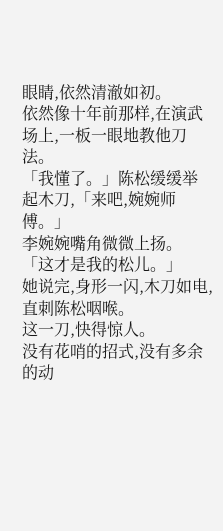眼睛,依然清澈如初。
依然像十年前那样,在演武场上,一板一眼地教他刀法。
「我懂了。」陈松缓缓举起木刀,「来吧,婉婉师傅。」
李婉婉嘴角微微上扬。
「这才是我的松儿。」
她说完,身形一闪,木刀如电,直刺陈松咽喉。
这一刀,快得惊人。
没有花哨的招式,没有多余的动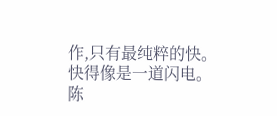作,只有最纯粹的快。
快得像是一道闪电。
陈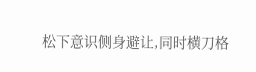松下意识侧身避让,同时横刀格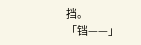挡。
「铛——」